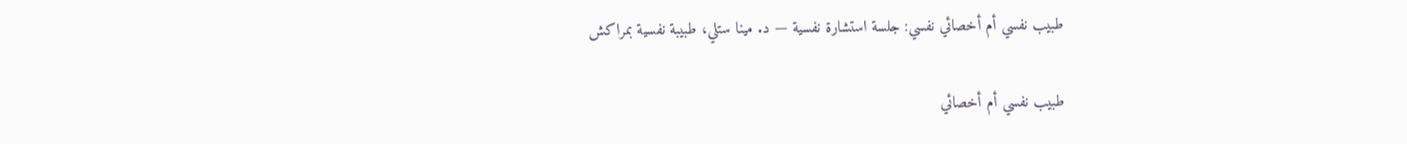طبيب نفسي أم أخصائي نفسي: جلسة استشارة نفسية — د. مينا ستلي، طبيبة نفسية بمراكش

طبيب نفسي أم أخصائي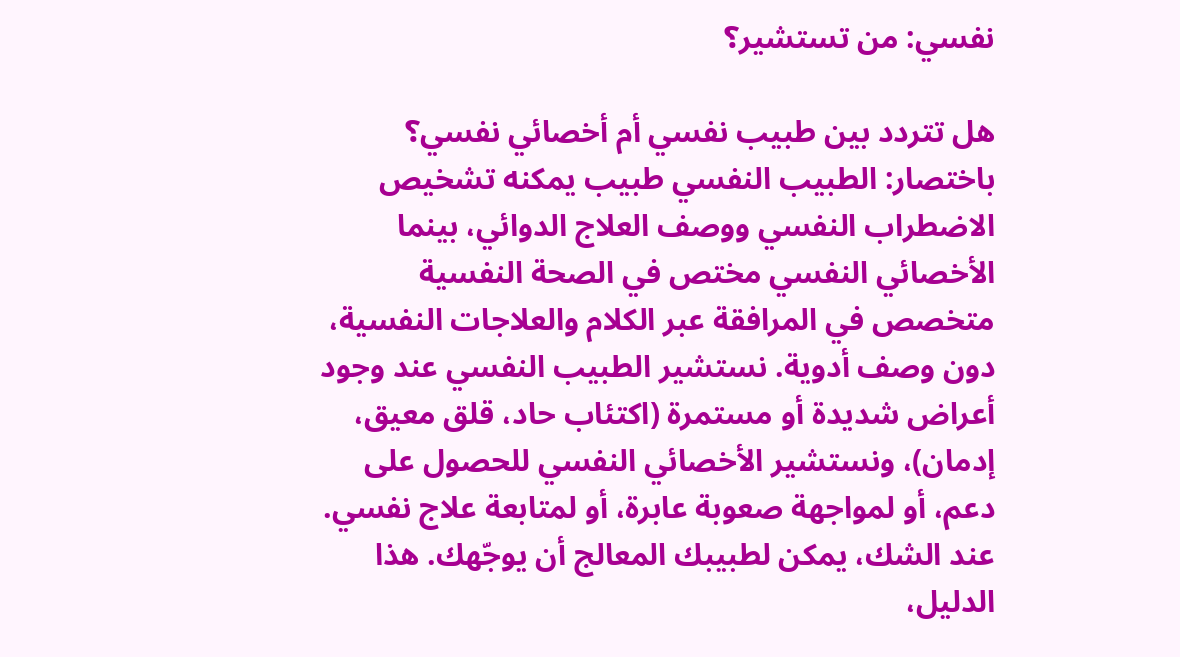نفسي: من تستشير؟

هل تتردد بين طبيب نفسي أم أخصائي نفسي؟ باختصار: الطبيب النفسي طبيب يمكنه تشخيص الاضطراب النفسي ووصف العلاج الدوائي، بينما الأخصائي النفسي مختص في الصحة النفسية متخصص في المرافقة عبر الكلام والعلاجات النفسية، دون وصف أدوية. نستشير الطبيب النفسي عند وجود أعراض شديدة أو مستمرة (اكتئاب حاد، قلق معيق، إدمان)، ونستشير الأخصائي النفسي للحصول على دعم، أو لمواجهة صعوبة عابرة، أو لمتابعة علاج نفسي. عند الشك، يمكن لطبيبك المعالج أن يوجّهك. هذا الدليل،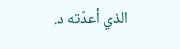الذي أعدّته د.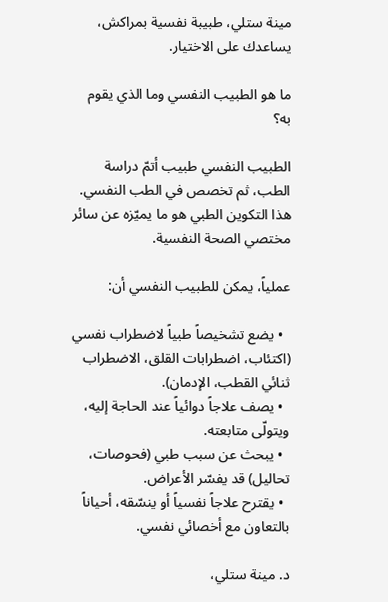مينة ستلي، طبيبة نفسية بمراكش، يساعدك على الاختيار.

ما هو الطبيب النفسي وما الذي يقوم به؟

الطبيب النفسي طبيب أتمّ دراسة الطب، ثم تخصص في الطب النفسي. هذا التكوين الطبي هو ما يميّزه عن سائر مختصي الصحة النفسية.

عملياً، يمكن للطبيب النفسي أن:

  • يضع تشخيصاً طبياً لاضطراب نفسي (اكتئاب، اضطرابات القلق، الاضطراب ثنائي القطب، الإدمان).
  • يصف علاجاً دوائياً عند الحاجة إليه، ويتولّى متابعته.
  • يبحث عن سبب طبي (فحوصات، تحاليل) قد يفسّر الأعراض.
  • يقترح علاجاً نفسياً أو ينسّقه، أحياناً بالتعاون مع أخصائي نفسي.

د. مينة ستلي،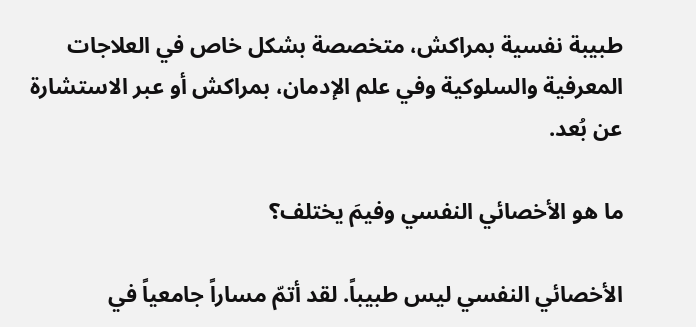طبيبة نفسية بمراكش، متخصصة بشكل خاص في العلاجات المعرفية والسلوكية وفي علم الإدمان، بمراكش أو عبر الاستشارة عن بُعد.

ما هو الأخصائي النفسي وفيمَ يختلف؟

الأخصائي النفسي ليس طبيباً. لقد أتمّ مساراً جامعياً في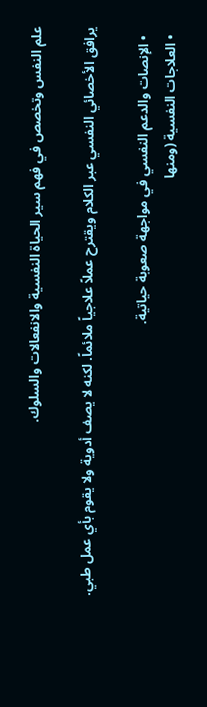علم النفس وتخصص في فهم سير الحياة النفسية والانفعالات والسلوك.

يرافق الأخصائي النفسي عبر الكلام ويقترح عملاً علاجياً ملائماً. لكنه لا يصف أدوية ولا يقوم بأي عمل طبي.

  • الإنصات والدعم النفسي في مواجهة صعوبة حياتية.
  • العلاجات النفسية (ومنها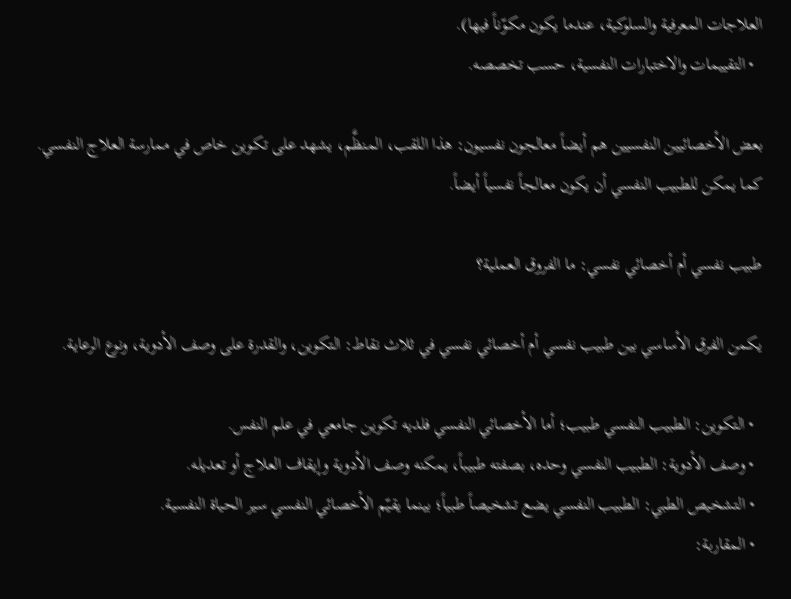العلاجات المعرفية والسلوكية، عندما يكون مكوّناً فيها).
  • التقييمات والاختبارات النفسية، حسب تخصصه.

بعض الأخصائيين النفسيين هم أيضاً معالجون نفسيون: هذا اللقب، المنظَّم، يشهد على تكوين خاص في ممارسة العلاج النفسي. كما يمكن للطبيب النفسي أن يكون معالجاً نفسياً أيضاً.

طبيب نفسي أم أخصائي نفسي: ما الفروق العملية؟

يكمن الفرق الأساسي بين طبيب نفسي أم أخصائي نفسي في ثلاث نقاط: التكوين، والقدرة على وصف الأدوية، ونوع الرعاية.

  • التكوين: الطبيب النفسي طبيب؛ أما الأخصائي النفسي فلديه تكوين جامعي في علم النفس.
  • وصف الأدوية: الطبيب النفسي وحده، بصفته طبيباً، يمكنه وصف الأدوية وإيقاف العلاج أو تعديله.
  • التشخيص الطبي: الطبيب النفسي يضع تشخيصاً طبياً؛ بينما يقيّم الأخصائي النفسي سير الحياة النفسية.
  • المقاربة: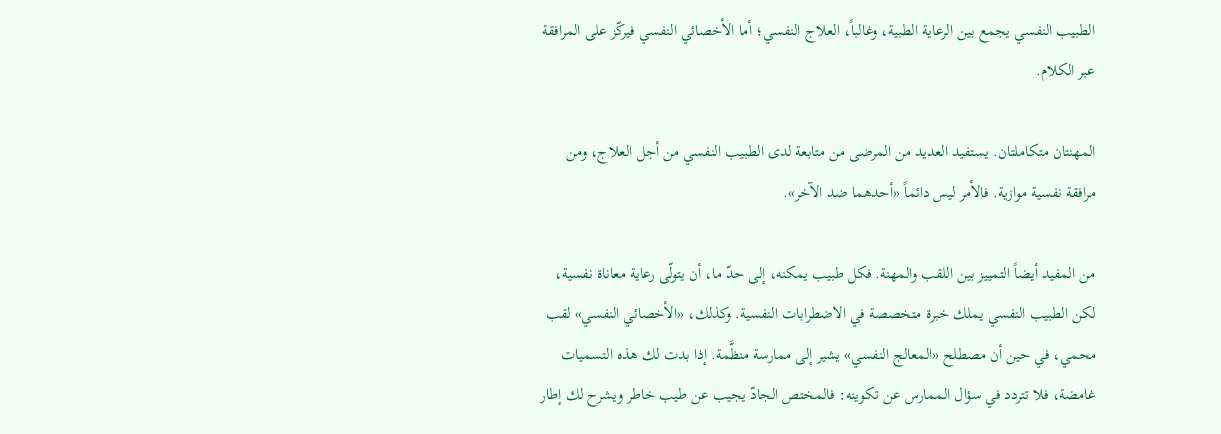الطبيب النفسي يجمع بين الرعاية الطبية، وغالباً، العلاج النفسي؛ أما الأخصائي النفسي فيركّز على المرافقة عبر الكلام.

المهنتان متكاملتان. يستفيد العديد من المرضى من متابعة لدى الطبيب النفسي من أجل العلاج، ومن مرافقة نفسية موازية. فالأمر ليس دائماً «أحدهما ضد الآخر».

من المفيد أيضاً التمييز بين اللقب والمهنة. فكل طبيب يمكنه، إلى حدّ ما، أن يتولّى رعاية معاناة نفسية، لكن الطبيب النفسي يملك خبرة متخصصة في الاضطرابات النفسية. وكذلك، «الأخصائي النفسي» لقب محمي، في حين أن مصطلح «المعالج النفسي» يشير إلى ممارسة منظَّمة. إذا بدت لك هذه التسميات غامضة، فلا تتردد في سؤال الممارس عن تكوينه: فالمختص الجادّ يجيب عن طيب خاطر ويشرح لك إطار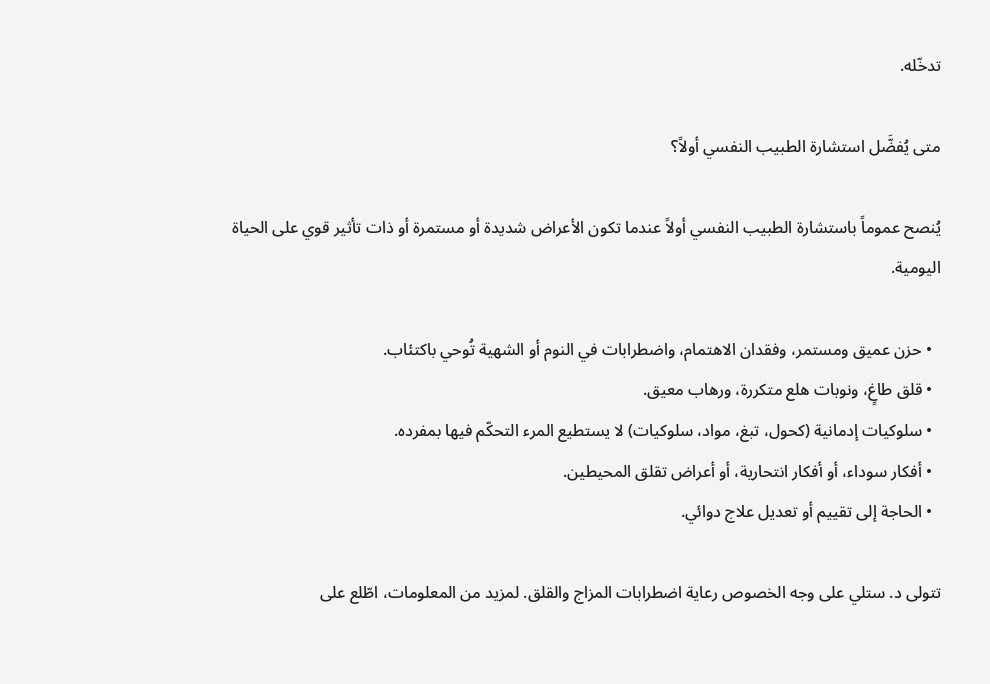تدخّله.

متى يُفضَّل استشارة الطبيب النفسي أولاً؟

يُنصح عموماً باستشارة الطبيب النفسي أولاً عندما تكون الأعراض شديدة أو مستمرة أو ذات تأثير قوي على الحياة اليومية.

  • حزن عميق ومستمر، وفقدان الاهتمام، واضطرابات في النوم أو الشهية تُوحي باكتئاب.
  • قلق طاغٍ، ونوبات هلع متكررة، ورهاب معيق.
  • سلوكيات إدمانية (كحول، تبغ، مواد، سلوكيات) لا يستطيع المرء التحكّم فيها بمفرده.
  • أفكار سوداء، أو أفكار انتحارية، أو أعراض تقلق المحيطين.
  • الحاجة إلى تقييم أو تعديل علاج دوائي.

تتولى د. ستلي على وجه الخصوص رعاية اضطرابات المزاج والقلق. لمزيد من المعلومات، اطّلع على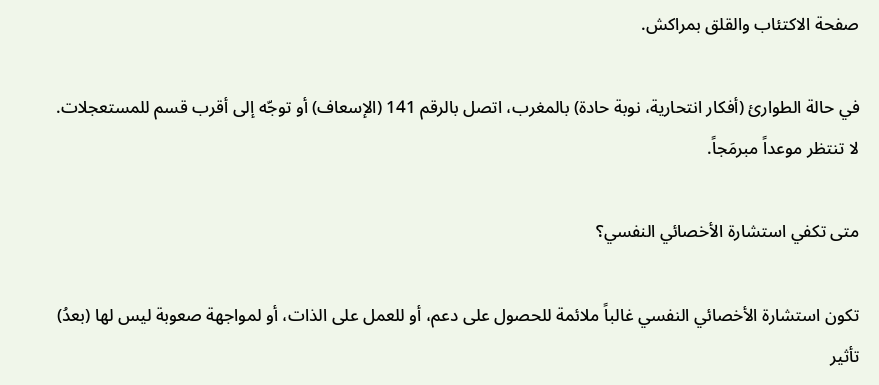صفحة الاكتئاب والقلق بمراكش.

في حالة الطوارئ (أفكار انتحارية، نوبة حادة) بالمغرب، اتصل بالرقم 141 (الإسعاف) أو توجّه إلى أقرب قسم للمستعجلات. لا تنتظر موعداً مبرمَجاً.

متى تكفي استشارة الأخصائي النفسي؟

تكون استشارة الأخصائي النفسي غالباً ملائمة للحصول على دعم، أو للعمل على الذات، أو لمواجهة صعوبة ليس لها (بعدُ) تأثير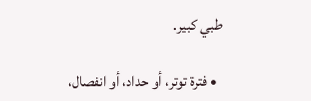طبي كبير.

  • فترة توتر، أو حداد، أو انفصال،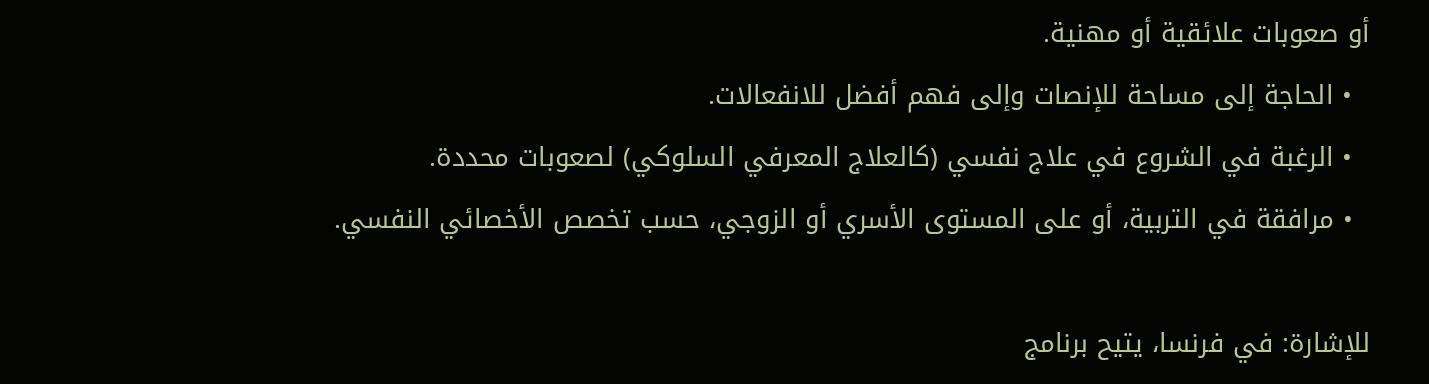أو صعوبات علائقية أو مهنية.
  • الحاجة إلى مساحة للإنصات وإلى فهم أفضل للانفعالات.
  • الرغبة في الشروع في علاج نفسي (كالعلاج المعرفي السلوكي) لصعوبات محددة.
  • مرافقة في التربية، أو على المستوى الأسري أو الزوجي، حسب تخصص الأخصائي النفسي.

للإشارة: في فرنسا، يتيح برنامج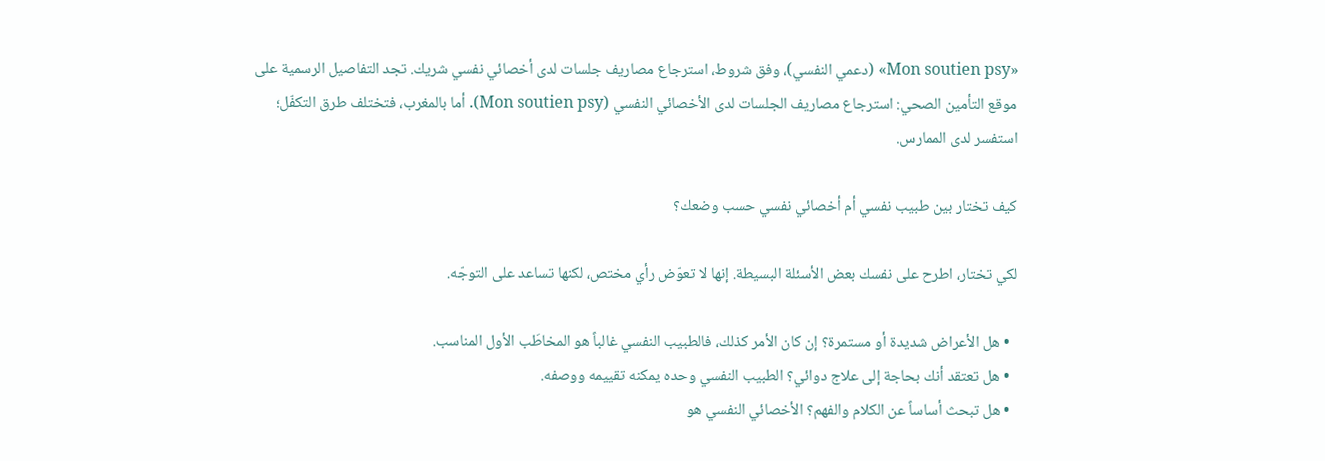«Mon soutien psy» (دعمي النفسي)، وفق شروط، استرجاع مصاريف جلسات لدى أخصائي نفسي شريك. تجد التفاصيل الرسمية على موقع التأمين الصحي: استرجاع مصاريف الجلسات لدى الأخصائي النفسي (Mon soutien psy). أما بالمغرب، فتختلف طرق التكفّل؛ استفسر لدى الممارس.

كيف تختار بين طبيب نفسي أم أخصائي نفسي حسب وضعك؟

لكي تختار، اطرح على نفسك بعض الأسئلة البسيطة. إنها لا تعوّض رأي مختص، لكنها تساعد على التوجّه.

  • هل الأعراض شديدة أو مستمرة؟ إن كان الأمر كذلك، فالطبيب النفسي غالباً هو المخاطَب الأول المناسب.
  • هل تعتقد أنك بحاجة إلى علاج دوائي؟ الطبيب النفسي وحده يمكنه تقييمه ووصفه.
  • هل تبحث أساساً عن الكلام والفهم؟ الأخصائي النفسي هو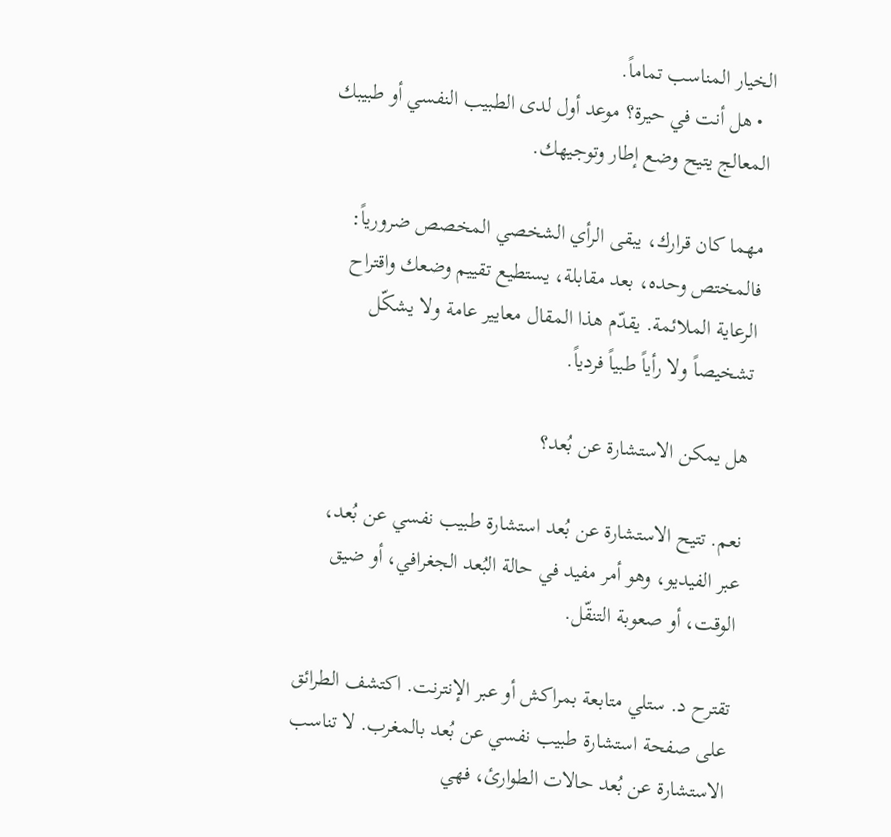الخيار المناسب تماماً.
  • هل أنت في حيرة؟ موعد أول لدى الطبيب النفسي أو طبيبك المعالج يتيح وضع إطار وتوجيهك.

مهما كان قرارك، يبقى الرأي الشخصي المخصص ضرورياً: فالمختص وحده، بعد مقابلة، يستطيع تقييم وضعك واقتراح الرعاية الملائمة. يقدّم هذا المقال معايير عامة ولا يشكّل تشخيصاً ولا رأياً طبياً فردياً.

هل يمكن الاستشارة عن بُعد؟

نعم. تتيح الاستشارة عن بُعد استشارة طبيب نفسي عن بُعد، عبر الفيديو، وهو أمر مفيد في حالة البُعد الجغرافي، أو ضيق الوقت، أو صعوبة التنقّل.

تقترح د. ستلي متابعة بمراكش أو عبر الإنترنت. اكتشف الطرائق على صفحة استشارة طبيب نفسي عن بُعد بالمغرب. لا تناسب الاستشارة عن بُعد حالات الطوارئ، فهي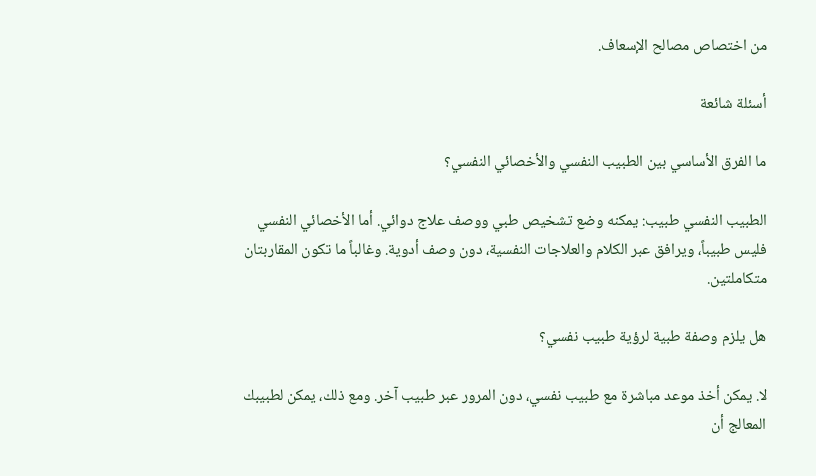من اختصاص مصالح الإسعاف.

أسئلة شائعة

ما الفرق الأساسي بين الطبيب النفسي والأخصائي النفسي؟

الطبيب النفسي طبيب: يمكنه وضع تشخيص طبي ووصف علاج دوائي. أما الأخصائي النفسي فليس طبيباً، ويرافق عبر الكلام والعلاجات النفسية، دون وصف أدوية. وغالباً ما تكون المقاربتان متكاملتين.

هل يلزم وصفة طبية لرؤية طبيب نفسي؟

لا. يمكن أخذ موعد مباشرة مع طبيب نفسي، دون المرور عبر طبيب آخر. ومع ذلك، يمكن لطبيبك المعالج أن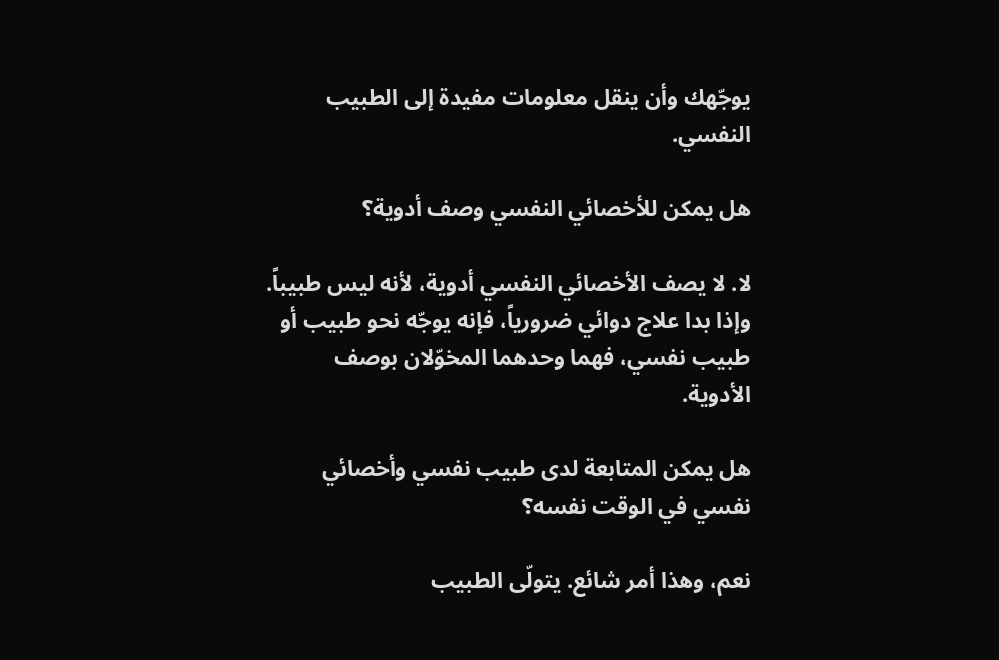يوجّهك وأن ينقل معلومات مفيدة إلى الطبيب النفسي.

هل يمكن للأخصائي النفسي وصف أدوية؟

لا. لا يصف الأخصائي النفسي أدوية، لأنه ليس طبيباً. وإذا بدا علاج دوائي ضرورياً، فإنه يوجّه نحو طبيب أو طبيب نفسي، فهما وحدهما المخوّلان بوصف الأدوية.

هل يمكن المتابعة لدى طبيب نفسي وأخصائي نفسي في الوقت نفسه؟

نعم، وهذا أمر شائع. يتولّى الطبيب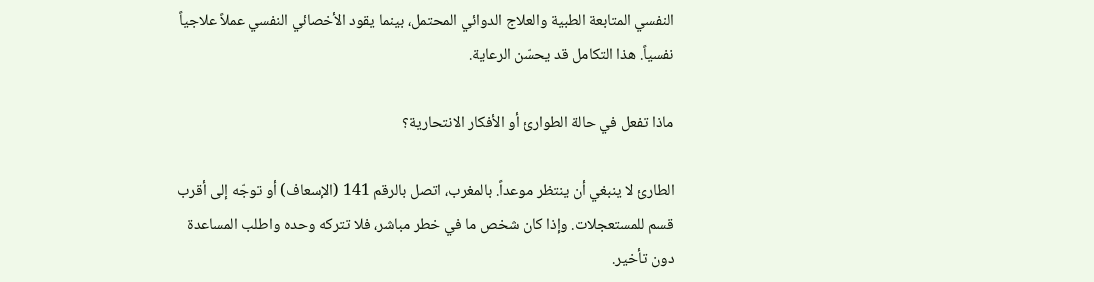النفسي المتابعة الطبية والعلاج الدوائي المحتمل، بينما يقود الأخصائي النفسي عملاً علاجياً نفسياً. هذا التكامل قد يحسّن الرعاية.

ماذا تفعل في حالة الطوارئ أو الأفكار الانتحارية؟

الطارئ لا ينبغي أن ينتظر موعداً. بالمغرب، اتصل بالرقم 141 (الإسعاف) أو توجّه إلى أقرب قسم للمستعجلات. وإذا كان شخص ما في خطر مباشر، فلا تتركه وحده واطلب المساعدة دون تأخير.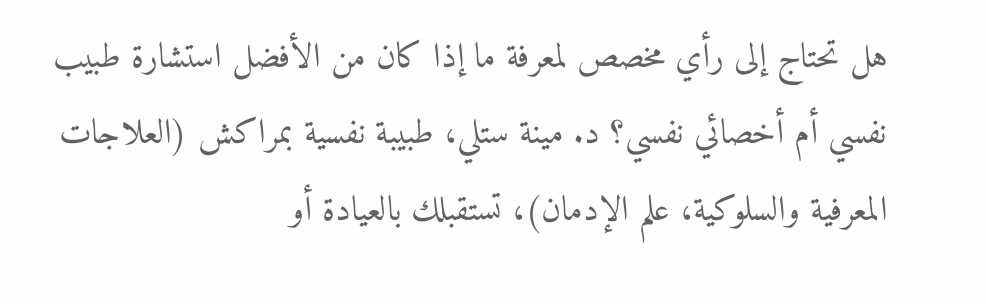هل تحتاج إلى رأي مخصص لمعرفة ما إذا كان من الأفضل استشارة طبيب نفسي أم أخصائي نفسي؟ د. مينة ستلي، طبيبة نفسية بمراكش (العلاجات المعرفية والسلوكية، علم الإدمان)، تستقبلك بالعيادة أو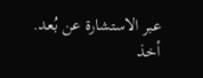عبر الاستشارة عن بُعد. أخذ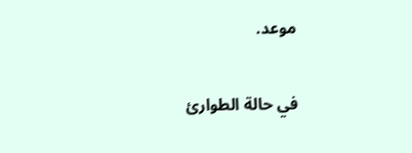موعد.

في حالة الطوارئ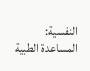النفسية: المساعدة الطبية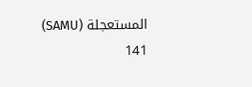المستعجلة (SAMU) 141